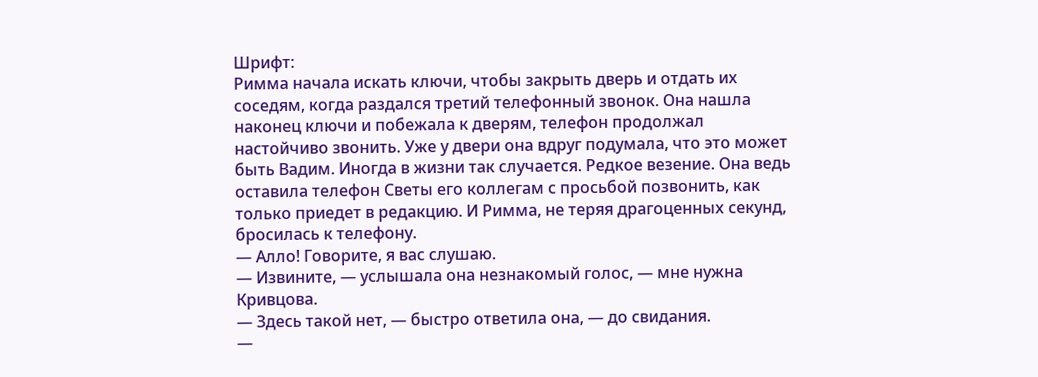Шрифт:
Римма начала искать ключи, чтобы закрыть дверь и отдать их соседям, когда раздался третий телефонный звонок. Она нашла наконец ключи и побежала к дверям, телефон продолжал настойчиво звонить. Уже у двери она вдруг подумала, что это может быть Вадим. Иногда в жизни так случается. Редкое везение. Она ведь оставила телефон Светы его коллегам с просьбой позвонить, как только приедет в редакцию. И Римма, не теряя драгоценных секунд, бросилась к телефону.
— Алло! Говорите, я вас слушаю.
— Извините, — услышала она незнакомый голос, — мне нужна Кривцова.
— Здесь такой нет, — быстро ответила она, — до свидания.
—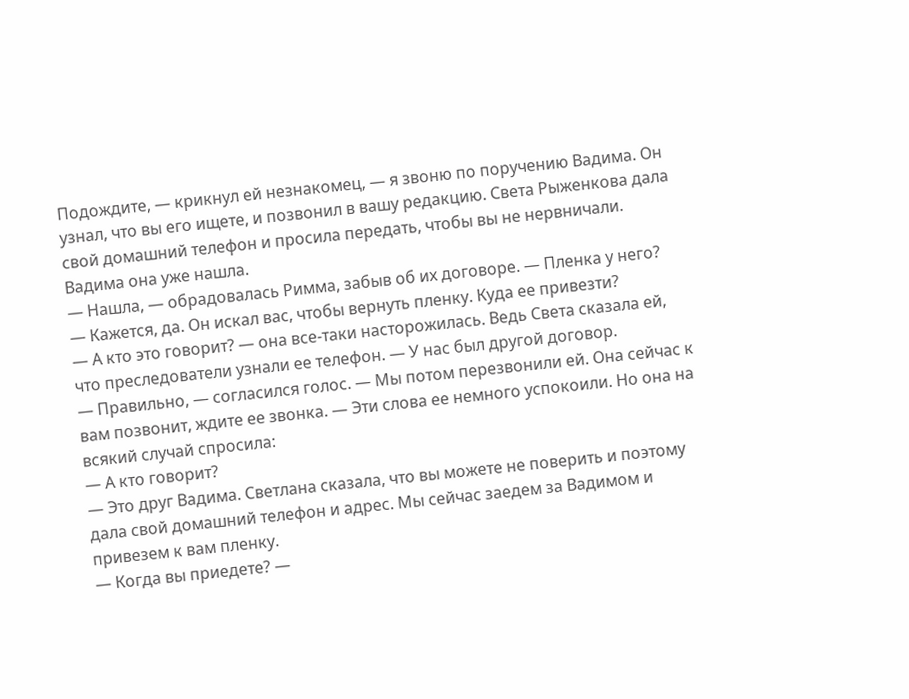Подождите, — крикнул ей незнакомец, — я звоню по поручению Вадима. Он узнал, что вы его ищете, и позвонил в вашу редакцию. Света Рыженкова дала свой домашний телефон и просила передать, чтобы вы не нервничали. Вадима она уже нашла.
— Нашла, — обрадовалась Римма, забыв об их договоре. — Пленка у него?
— Кажется, да. Он искал вас, чтобы вернуть пленку. Куда ее привезти?
— А кто это говорит? — она все-таки насторожилась. Ведь Света сказала ей, что преследователи узнали ее телефон. — У нас был другой договор.
— Правильно, — согласился голос. — Мы потом перезвонили ей. Она сейчас к вам позвонит, ждите ее звонка. — Эти слова ее немного успокоили. Но она на всякий случай спросила:
— А кто говорит?
— Это друг Вадима. Светлана сказала, что вы можете не поверить и поэтому дала свой домашний телефон и адрес. Мы сейчас заедем за Вадимом и привезем к вам пленку.
— Когда вы приедете? —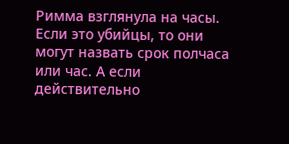Римма взглянула на часы. Если это убийцы, то они могут назвать срок полчаса или час. А если действительно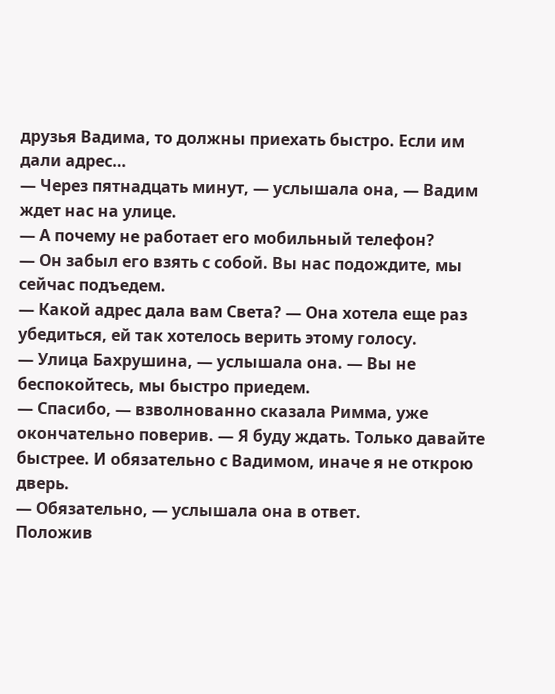друзья Вадима, то должны приехать быстро. Если им дали адрес…
— Через пятнадцать минут, — услышала она, — Вадим ждет нас на улице.
— А почему не работает его мобильный телефон?
— Он забыл его взять с собой. Вы нас подождите, мы сейчас подъедем.
— Какой адрес дала вам Света? — Она хотела еще раз убедиться, ей так хотелось верить этому голосу.
— Улица Бахрушина, — услышала она. — Вы не беспокойтесь, мы быстро приедем.
— Спасибо, — взволнованно сказала Римма, уже окончательно поверив. — Я буду ждать. Только давайте быстрее. И обязательно с Вадимом, иначе я не открою дверь.
— Обязательно, — услышала она в ответ.
Положив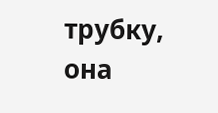трубку, она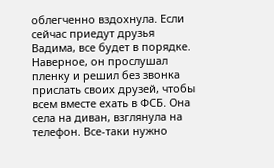облегченно вздохнула. Если сейчас приедут друзья Вадима, все будет в порядке. Наверное, он прослушал пленку и решил без звонка прислать своих друзей, чтобы всем вместе ехать в ФСБ. Она села на диван, взглянула на телефон. Все-таки нужно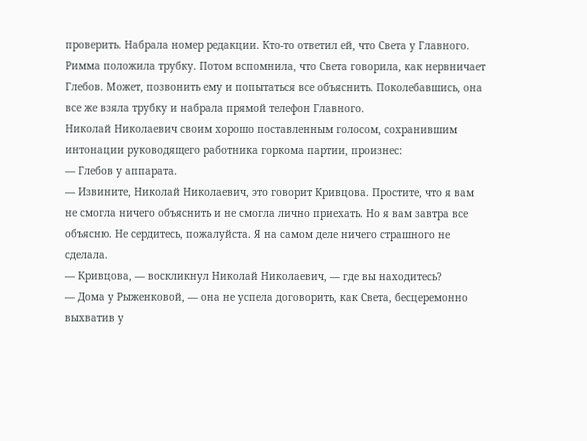проверить. Набрала номер редакции. Кто-то ответил ей, что Света у Главного. Римма положила трубку. Потом вспомнила, что Света говорила, как нервничает Глебов. Может, позвонить ему и попытаться все объяснить. Поколебавшись, она все же взяла трубку и набрала прямой телефон Главного.
Николай Николаевич своим хорошо поставленным голосом, сохранившим интонации руководящего работника горкома партии, произнес:
— Глебов у аппарата.
— Извините, Николай Николаевич, это говорит Кривцова. Простите, что я вам не смогла ничего объяснить и не смогла лично приехать. Но я вам завтра все объясню. Не сердитесь, пожалуйста. Я на самом деле ничего страшного не сделала.
— Кривцова, — воскликнул Николай Николаевич, — где вы находитесь?
— Дома у Рыженковой, — она не успела договорить, как Света, бесцеремонно выхватив у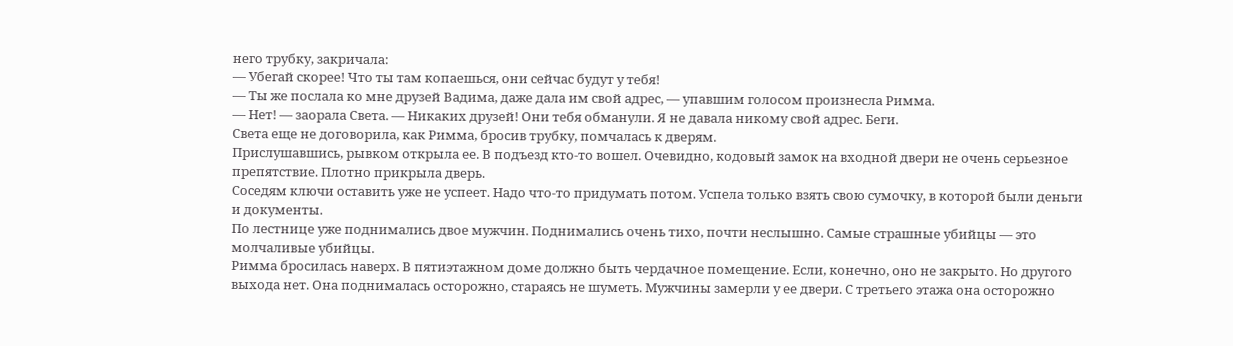него трубку, закричала:
— Убегай скорее! Что ты там копаешься, они сейчас будут у тебя!
— Ты же послала ко мне друзей Вадима, даже дала им свой адрес, — упавшим голосом произнесла Римма.
— Нет! — заорала Света. — Никаких друзей! Они тебя обманули. Я не давала никому свой адрес. Беги.
Света еще не договорила, как Римма, бросив трубку, помчалась к дверям.
Прислушавшись, рывком открыла ее. В подъезд кто-то вошел. Очевидно, кодовый замок на входной двери не очень серьезное препятствие. Плотно прикрыла дверь.
Соседям ключи оставить уже не успеет. Надо что-то придумать потом. Успела только взять свою сумочку, в которой были деньги и документы.
По лестнице уже поднимались двое мужчин. Поднимались очень тихо, почти неслышно. Самые страшные убийцы — это молчаливые убийцы.
Римма бросилась наверх. В пятиэтажном доме должно быть чердачное помещение. Если, конечно, оно не закрыто. Но другого выхода нет. Она поднималась осторожно, стараясь не шуметь. Мужчины замерли у ее двери. С третьего этажа она осторожно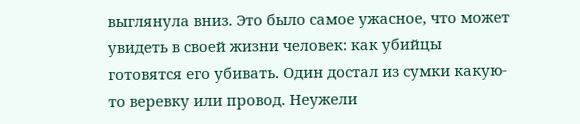выглянула вниз. Это было самое ужасное, что может увидеть в своей жизни человек: как убийцы готовятся его убивать. Один достал из сумки какую-то веревку или провод. Неужели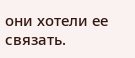они хотели ее связать.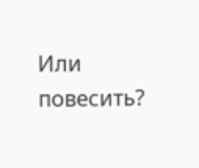Или повесить?